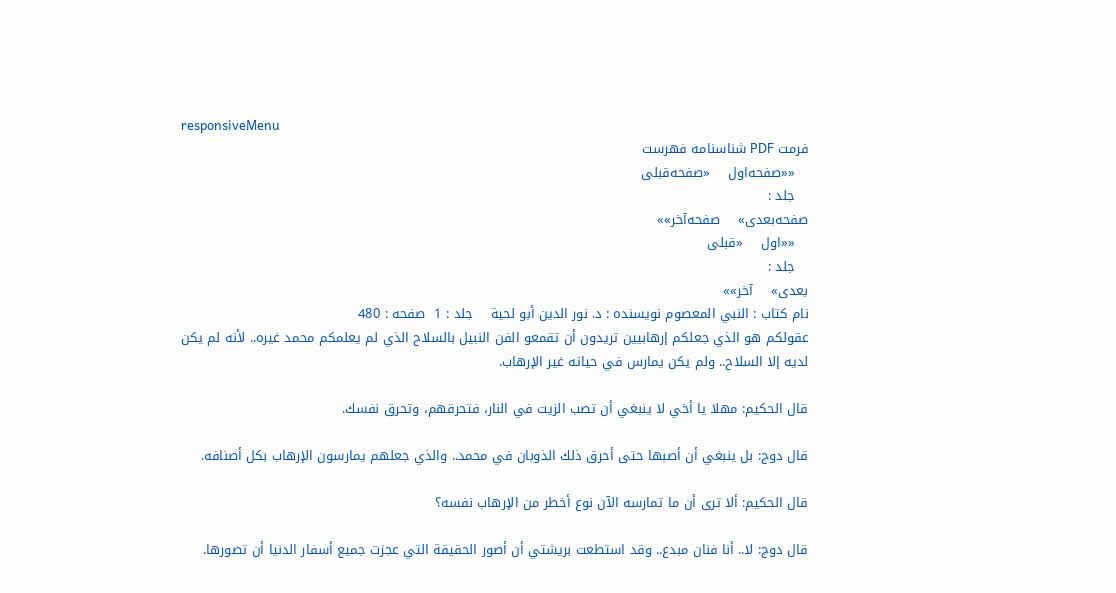responsiveMenu
فرمت PDF شناسنامه فهرست
   ««صفحه‌اول    «صفحه‌قبلی
   جلد :
صفحه‌بعدی»    صفحه‌آخر»»
   ««اول    «قبلی
   جلد :
بعدی»    آخر»»
نام کتاب : النبي المعصوم نویسنده : د. نور الدين أبو لحية    جلد : 1  صفحه : 480
عقولكم هو الذي جعلكم إرهابيين تريدون أن تقمعو الفن النبيل بالسلاح الذي لم يعلمكم محمد غيره.. لأنه لم يكن لديه إلا السلاح.. ولم يكن يمارس في حياته غير الإرهاب.

قال الحكيم: مهلا يا أخي لا ينبغي أن تصب الزيت في النار، فتحرقهم، وتحرق نفسك.

قال دوج: بل ينبغي أن أصبها حتى أحرق ذلك الذوبان في محمد.. والذي جعلهم يمارسون الإرهاب بكل أصنافه.

قال الحكيم: ألا ترى أن ما تمارسه الآن نوع أخطر من الإرهاب نفسه؟

قال دوج: لا.. أنا فنان مبدع.. وقد استطعت بريشتي أن أصور الحقيقة التي عجزت جميع أسفار الدنيا أن تصورها.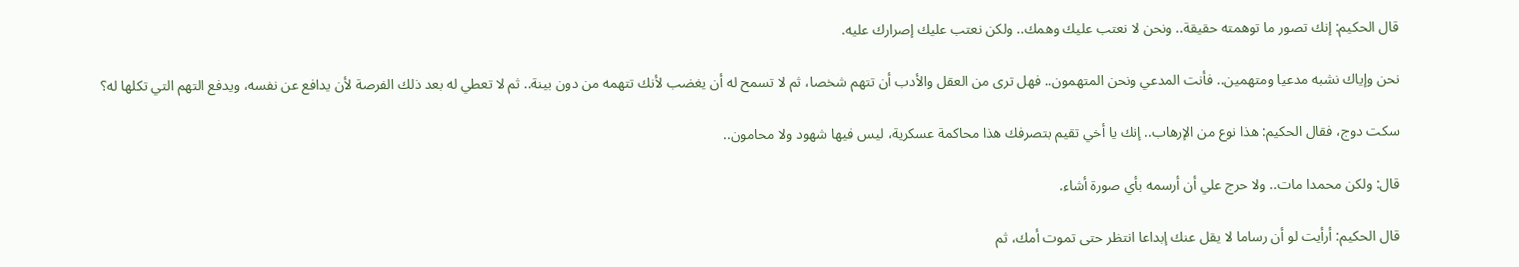قال الحكيم: إنك تصور ما توهمته حقيقة.. ونحن لا نعتب عليك وهمك.. ولكن نعتب عليك إصرارك عليه.

نحن وإياك نشبه مدعيا ومتهمين.. فأنت المدعي ونحن المتهمون.. فهل ترى من العقل والأدب أن تتهم شخصا، ثم لا تسمح له أن يغضب لأنك تتهمه من دون بينة.. ثم لا تعطي له بعد ذلك الفرصة لأن يدافع عن نفسه، ويدفع التهم التي تكلها له؟

سكت دوج، فقال الحكيم: هذا نوع من الإرهاب.. إنك يا أخي تقيم بتصرفك هذا محاكمة عسكرية، ليس فيها شهود ولا محامون..

قال: ولكن محمدا مات.. ولا حرج علي أن أرسمه بأي صورة أشاء.

قال الحكيم: أرأيت لو أن رساما لا يقل عنك إبداعا انتظر حتى تموت أمك، ثم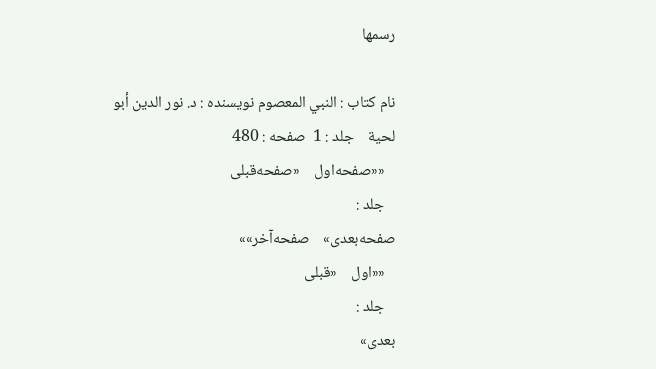رسمها

نام کتاب : النبي المعصوم نویسنده : د. نور الدين أبو لحية    جلد : 1  صفحه : 480
   ««صفحه‌اول    «صفحه‌قبلی
   جلد :
صفحه‌بعدی»    صفحه‌آخر»»
   ««اول    «قبلی
   جلد :
بعدی»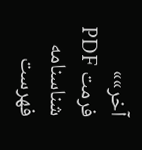آخر»»
فرمت PDF شناسنامه فهرست